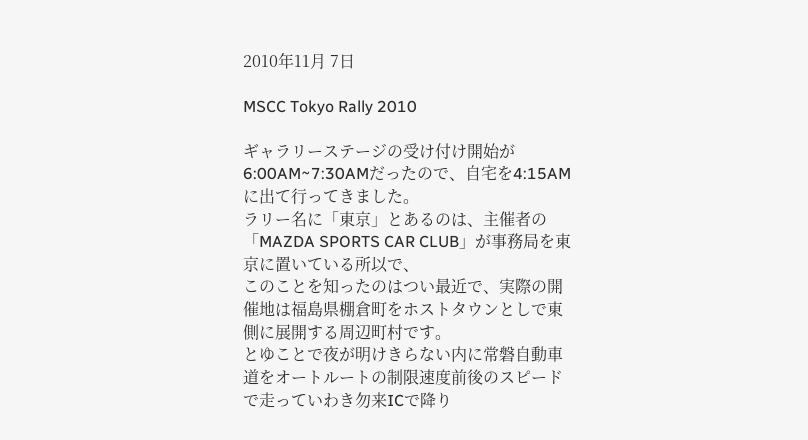2010年11月 7日

MSCC Tokyo Rally 2010

ギャラリーステージの受け付け開始が6:00AM~7:30AMだったので、自宅を4:15AMに出て行ってきました。
ラリー名に「東京」とあるのは、主催者の「MAZDA SPORTS CAR CLUB」が事務局を東京に置いている所以で、
このことを知ったのはつい最近で、実際の開催地は福島県棚倉町をホストタウンとしで東側に展開する周辺町村です。
とゆことで夜が明けきらない内に常磐自動車道をオートルートの制限速度前後のスピードで走っていわき勿来ICで降り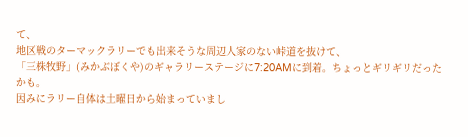て、
地区戦のターマックラリーでも出来そうな周辺人家のない峠道を抜けて、
「三株牧野」(みかぶぼくや)のギャラリーステージに7:20AMに到着。ちょっとギリギリだったかも。
因みにラリー自体は土曜日から始まっていまし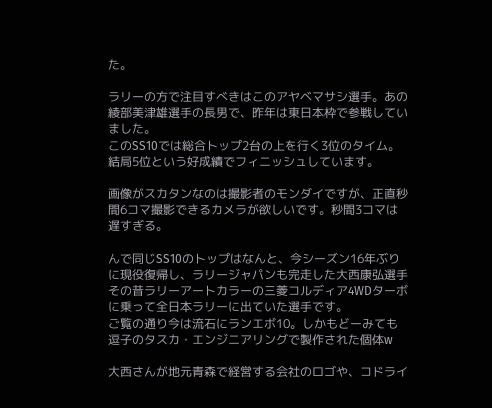た。

ラリーの方で注目すべきはこのアヤベマサシ選手。あの綾部美津雄選手の長男で、昨年は東日本枠で参戦していました。
このSS10では総合トップ2台の上を行く3位のタイム。結局5位という好成績でフィニッシュしています。

画像がスカタンなのは撮影者のモンダイですが、正直秒間6コマ撮影できるカメラが欲しいです。秒間3コマは遅すぎる。

んで同じSS10のトップはなんと、今シーズン16年ぶりに現役復帰し、ラリージャパンも完走した大西康弘選手
その昔ラリーアートカラーの三菱コルディア4WDターボに乗って全日本ラリーに出ていた選手です。
ご覧の通り今は流石にランエボ10。しかもどーみても逗子のタスカ・エンジニアリングで製作された個体w

大西さんが地元青森で経営する会社のロゴや、コドライ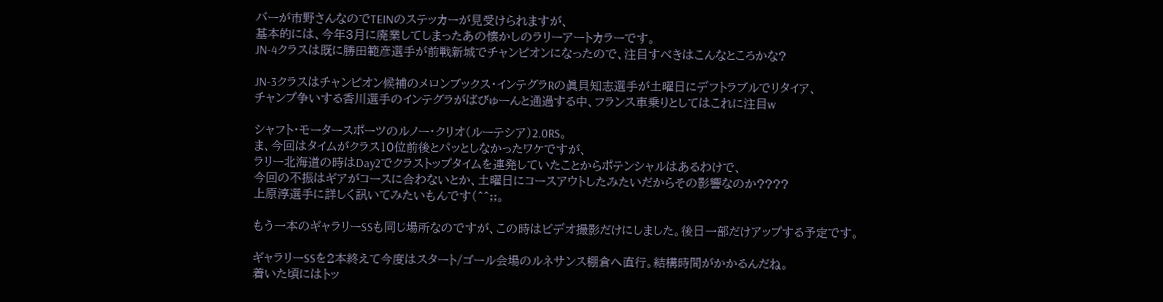バーが市野さんなのでTEINのステッカーが見受けられますが、
基本的には、今年3月に廃業してしまったあの懐かしのラリーアートカラーです。
JN-4クラスは既に勝田範彦選手が前戦新城でチャンピオンになったので、注目すべきはこんなところかな?

JN-3クラスはチャンピオン候補のメロンブックス・インテグラRの眞貝知志選手が土曜日にデフトラブルでリタイア、
チャンプ争いする香川選手のインテグラがばびゅーんと通過する中、フランス車乗りとしてはこれに注目w

シャフト・モータースポーツのルノー・クリオ(ルーテシア)2.0RS。
ま、今回はタイムがクラス10位前後とパッとしなかったワケですが、
ラリー北海道の時はDay2でクラストップタイムを連発していたことからポテンシャルはあるわけで、
今回の不振はギアがコースに合わないとか、土曜日にコースアウトしたみたいだからその影響なのか????
上原淳選手に詳しく訊いてみたいもんです(^^;;。

もう一本のギャラリーSSも同じ場所なのですが、この時はビデオ撮影だけにしました。後日一部だけアップする予定です。

ギャラリーSSを2本終えて今度はスタート/ゴール会場のルネサンス棚倉へ直行。結構時間がかかるんだね。
着いた頃にはトッ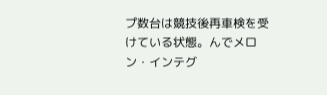プ数台は競技後再車検を受けている状態。んでメロン・インテグ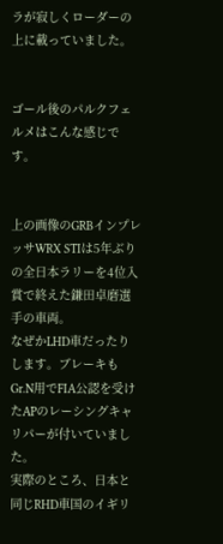ラが寂しくローダーの上に載っていました。


ゴール後のパルクフェルメはこんな感じです。


上の画像のGRBインプレッサWRX STIは5年ぶりの全日本ラリーを4位入賞で終えた鎌田卓磨選手の車両。
なぜかLHD車だったりします。ブレーキもGr.N用でFIA公認を受けたAPのレーシングキャリパーが付いていました。
実際のところ、日本と同じRHD車国のイギリ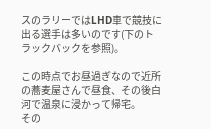スのラリーではLHD車で競技に出る選手は多いのです(下のトラックバックを参照)。

この時点でお昼過ぎなので近所の蕎麦屋さんで昼食、その後白河で温泉に浸かって帰宅。
その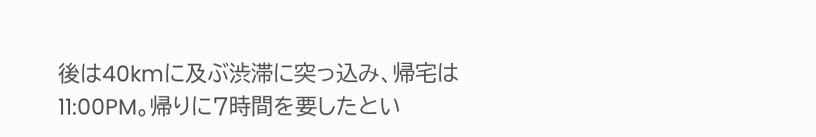後は40kmに及ぶ渋滞に突っ込み、帰宅は11:00PM。帰りに7時間を要したとい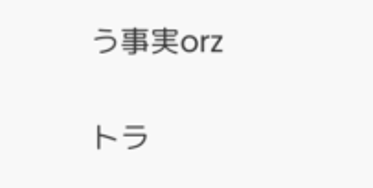う事実orz

トラ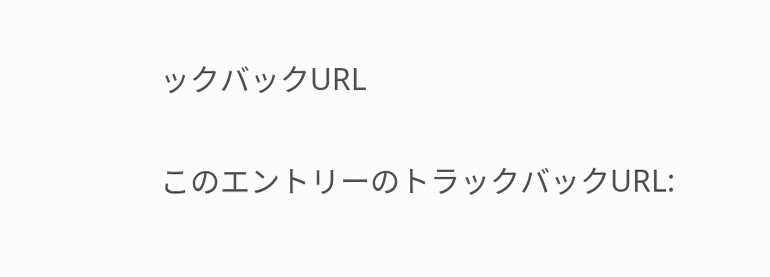ックバックURL

このエントリーのトラックバックURL: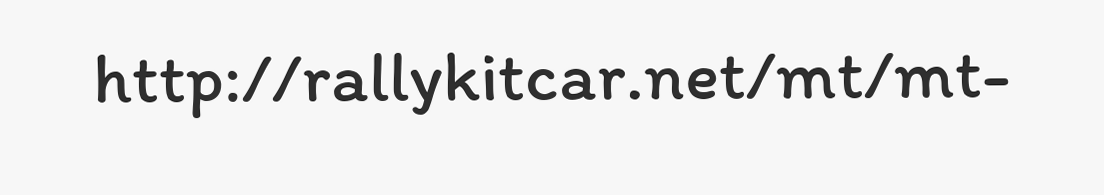http://rallykitcar.net/mt/mt-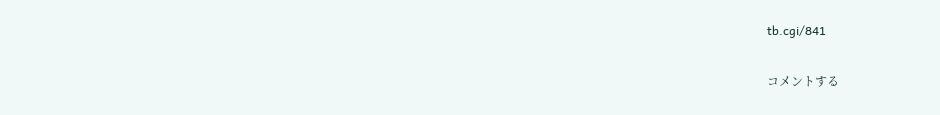tb.cgi/841

コメントする